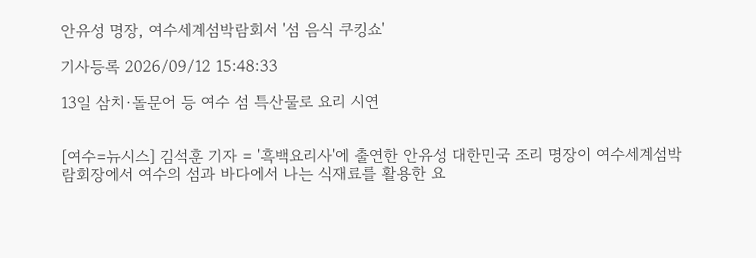안유성 명장, 여수세계섬박람회서 '섬 음식 쿠킹쇼'

기사등록 2026/09/12 15:48:33

13일 삼치·돌문어 등 여수 섬 특산물로 요리 시연


[여수=뉴시스] 김석훈 기자 = '흑백요리사'에 출연한 안유성 대한민국 조리 명장이 여수세계섬박람회장에서 여수의 섬과 바다에서 나는 식재료를 활용한 요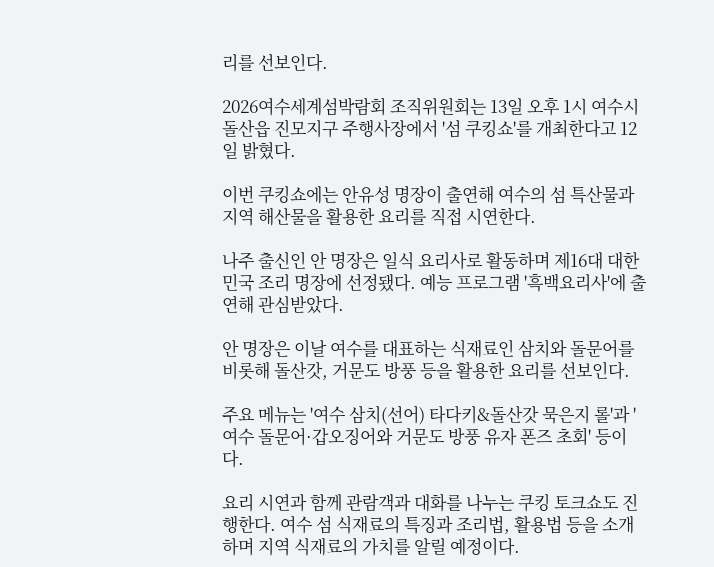리를 선보인다.

2026여수세계섬박람회 조직위원회는 13일 오후 1시 여수시 돌산읍 진모지구 주행사장에서 '섬 쿠킹쇼'를 개최한다고 12일 밝혔다.

이번 쿠킹쇼에는 안유성 명장이 출연해 여수의 섬 특산물과 지역 해산물을 활용한 요리를 직접 시연한다.

나주 출신인 안 명장은 일식 요리사로 활동하며 제16대 대한민국 조리 명장에 선정됐다. 예능 프로그램 '흑백요리사'에 출연해 관심받았다.

안 명장은 이날 여수를 대표하는 식재료인 삼치와 돌문어를 비롯해 돌산갓, 거문도 방풍 등을 활용한 요리를 선보인다.

주요 메뉴는 '여수 삼치(선어) 타다키&돌산갓 묵은지 롤'과 '여수 돌문어·갑오징어와 거문도 방풍 유자 폰즈 초회' 등이다.

요리 시연과 함께 관람객과 대화를 나누는 쿠킹 토크쇼도 진행한다. 여수 섬 식재료의 특징과 조리법, 활용법 등을 소개하며 지역 식재료의 가치를 알릴 예정이다.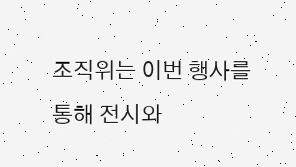조직위는 이번 행사를 통해 전시와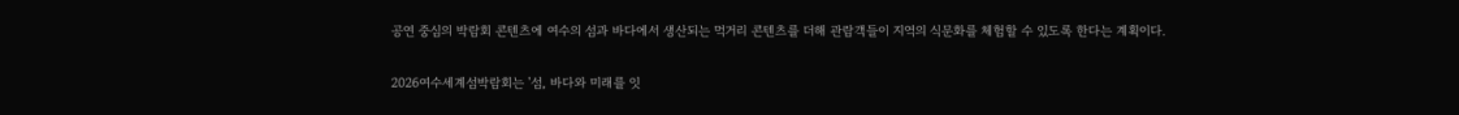공연 중심의 박람회 콘텐츠에 여수의 섬과 바다에서 생산되는 먹거리 콘텐츠를 더해 관람객들이 지역의 식문화를 체험할 수 있도록 한다는 계획이다.

2026여수세계섬박람회는 '섬, 바다와 미래를 잇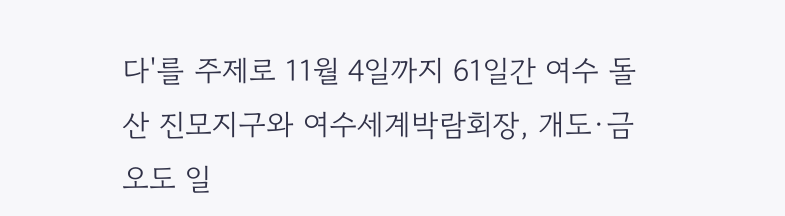다'를 주제로 11월 4일까지 61일간 여수 돌산 진모지구와 여수세계박람회장, 개도·금오도 일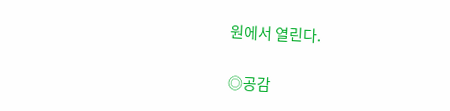원에서 열린다.


◎공감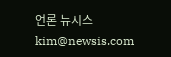언론 뉴시스 kim@newsis.com